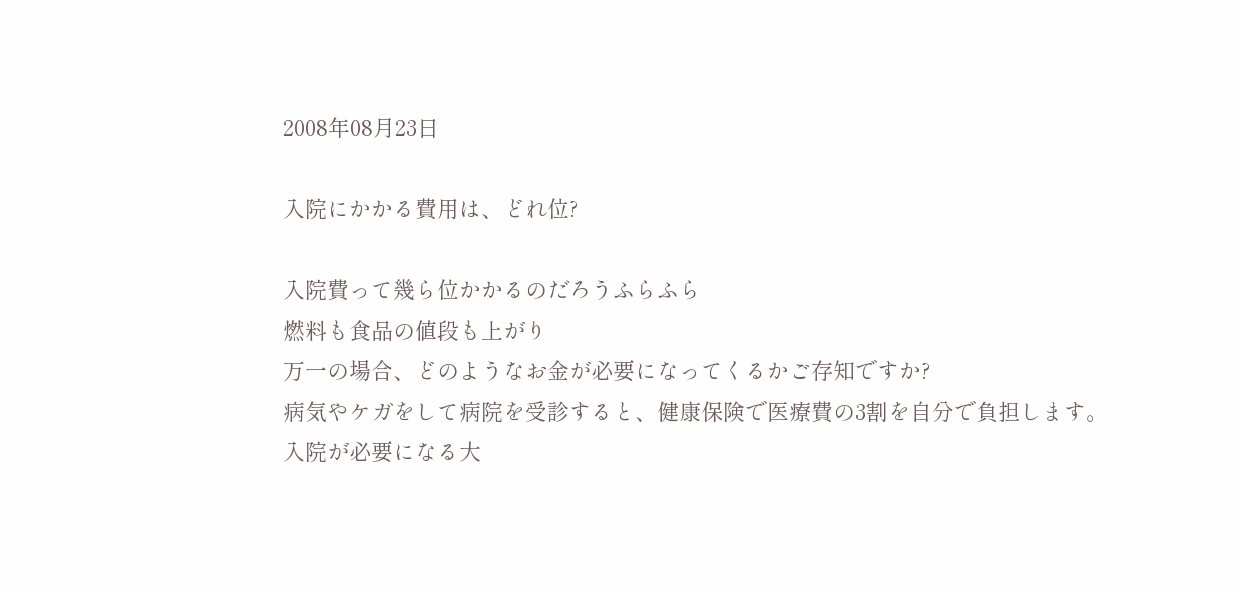2008年08月23日

入院にかかる費用は、どれ位?

入院費って幾ら位かかるのだろうふらふら
燃料も食品の値段も上がり
万一の場合、どのようなお金が必要になってくるかご存知ですか?
病気やケガをして病院を受診すると、健康保険で医療費の3割を自分で負担します。
入院が必要になる大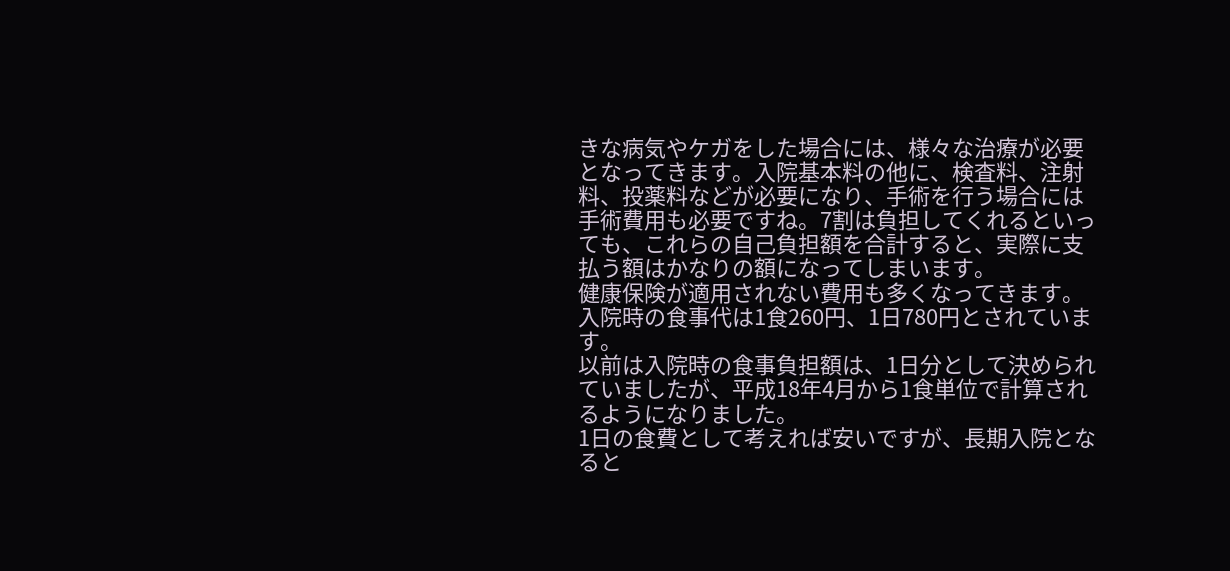きな病気やケガをした場合には、様々な治療が必要となってきます。入院基本料の他に、検査料、注射料、投薬料などが必要になり、手術を行う場合には手術費用も必要ですね。7割は負担してくれるといっても、これらの自己負担額を合計すると、実際に支払う額はかなりの額になってしまいます。
健康保険が適用されない費用も多くなってきます。
入院時の食事代は1食260円、1日780円とされています。
以前は入院時の食事負担額は、1日分として決められていましたが、平成18年4月から1食単位で計算されるようになりました。
1日の食費として考えれば安いですが、長期入院となると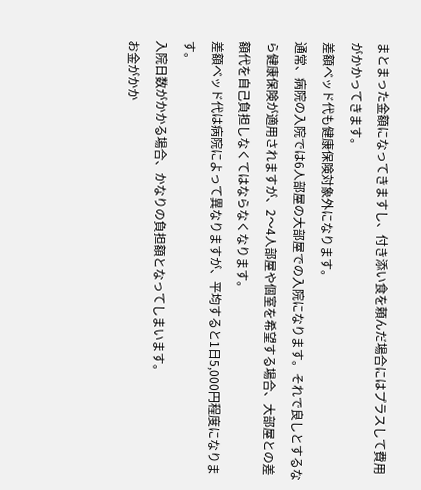まとまった金額になってきますし、付き添い食を頼んだ場合にはプラスして費用がかかってきます。
差額ベッド代も健康保険対象外になります。
通常、病院の入院では6人部屋の大部屋での入院になります。それで良しとするなら健康保険が適用されますが、2〜4人部屋や個室を希望する場合、大部屋との差額代を自己負担しなくてはならなくなります。
差額ベッド代は病院によって異なりますが、平均すると1日5,000円程度になります。
入院日数がかかる場合、かなりの負担額となってしまいます。
お金がかか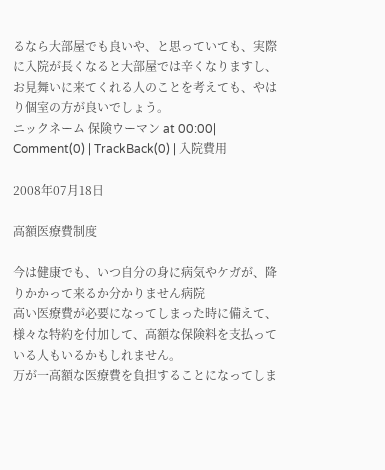るなら大部屋でも良いや、と思っていても、実際に入院が長くなると大部屋では辛くなりますし、お見舞いに来てくれる人のことを考えても、やはり個室の方が良いでしょう。
ニックネーム 保険ウーマン at 00:00| Comment(0) | TrackBack(0) | 入院費用

2008年07月18日

高額医療費制度

今は健康でも、いつ自分の身に病気やケガが、降りかかって来るか分かりません病院
高い医療費が必要になってしまった時に備えて、様々な特約を付加して、高額な保険料を支払っている人もいるかもしれません。
万が一高額な医療費を負担することになってしま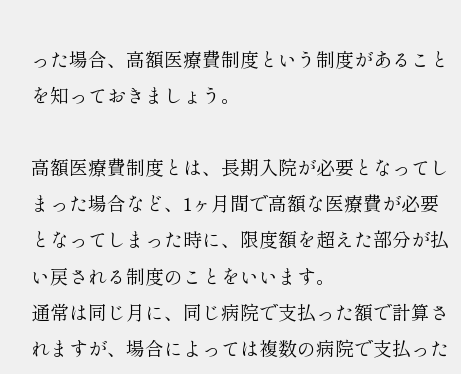った場合、高額医療費制度という制度があることを知っておきましょう。

高額医療費制度とは、長期入院が必要となってしまった場合など、1ヶ月間で高額な医療費が必要となってしまった時に、限度額を超えた部分が払い戻される制度のことをいいます。
通常は同じ月に、同じ病院で支払った額で計算されますが、場合によっては複数の病院で支払った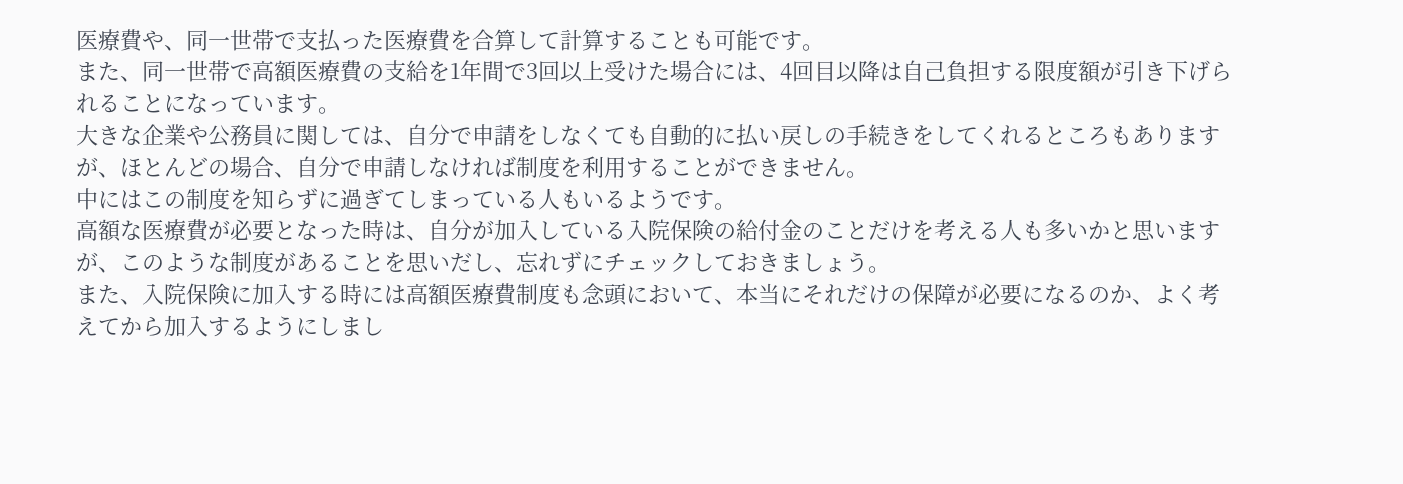医療費や、同一世帯で支払った医療費を合算して計算することも可能です。
また、同一世帯で高額医療費の支給を1年間で3回以上受けた場合には、4回目以降は自己負担する限度額が引き下げられることになっています。
大きな企業や公務員に関しては、自分で申請をしなくても自動的に払い戻しの手続きをしてくれるところもありますが、ほとんどの場合、自分で申請しなければ制度を利用することができません。
中にはこの制度を知らずに過ぎてしまっている人もいるようです。
高額な医療費が必要となった時は、自分が加入している入院保険の給付金のことだけを考える人も多いかと思いますが、このような制度があることを思いだし、忘れずにチェックしておきましょう。
また、入院保険に加入する時には高額医療費制度も念頭において、本当にそれだけの保障が必要になるのか、よく考えてから加入するようにしまし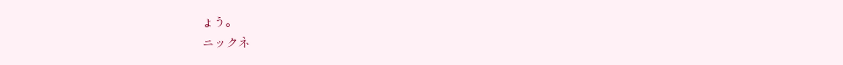ょう。
ニックネ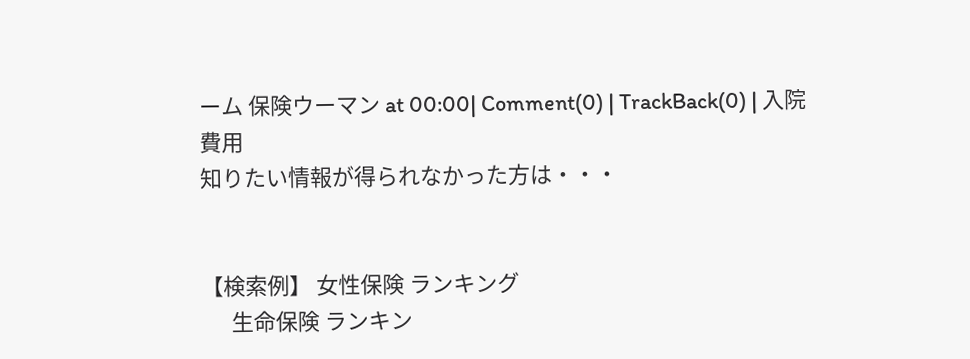ーム 保険ウーマン at 00:00| Comment(0) | TrackBack(0) | 入院費用
知りたい情報が得られなかった方は・・・


【検索例】 女性保険 ランキング
      生命保険 ランキン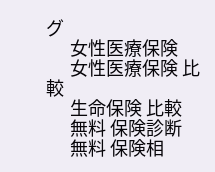グ
      女性医療保険
      女性医療保険 比較
      生命保険 比較
      無料 保険診断
      無料 保険相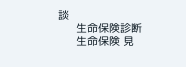談
      生命保険診断
      生命保険 見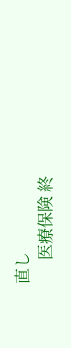直し
      医療保険 終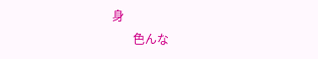身
       色んな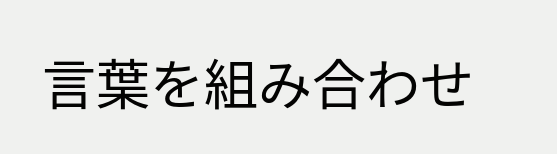言葉を組み合わせ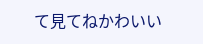て見てねかわいい